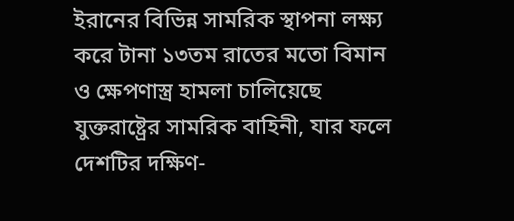ইরানের বিভিন্ন সামরিক স্থাপনা লক্ষ্য করে টানা ১৩তম রাতের মতো বিমান ও ক্ষেপণাস্ত্র হামলা চালিয়েছে যুক্তরাষ্ট্রের সামরিক বাহিনী, যার ফলে দেশটির দক্ষিণ-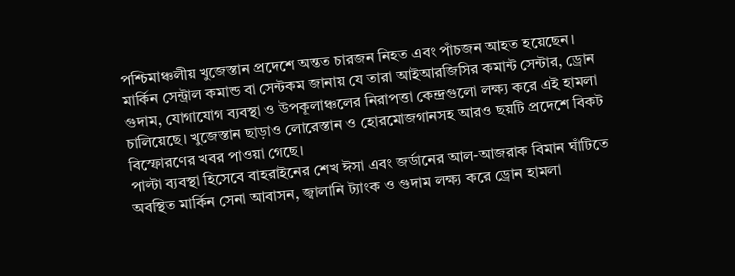পশ্চিমাঞ্চলীয় খুজেস্তান প্রদেশে অন্তত চারজন নিহত এবং পাঁচজন আহত হয়েছেন।
মার্কিন সেন্ট্রাল কমান্ড বা সেন্টকম জানায় যে তারা আইআরজিসির কমান্ট সেন্টার, ড্রোন গুদাম, যোগাযোগ ব্যবস্থা ও উপকূলাঞ্চলের নিরাপত্তা কেন্দ্রগুলো লক্ষ্য করে এই হামলা চালিয়েছে। খুজেস্তান ছাড়াও লোরেস্তান ও হোরমোজগানসহ আরও ছয়টি প্রদেশে বিকট বিস্ফোরণের খবর পাওয়া গেছে।
পাল্টা ব্যবস্থা হিসেবে বাহরাইনের শেখ ঈসা এবং জর্ডানের আল-আজরাক বিমান ঘাঁটিতে অবস্থিত মার্কিন সেনা আবাসন, জ্বালানি ট্যাংক ও গুদাম লক্ষ্য করে ড্রোন হামলা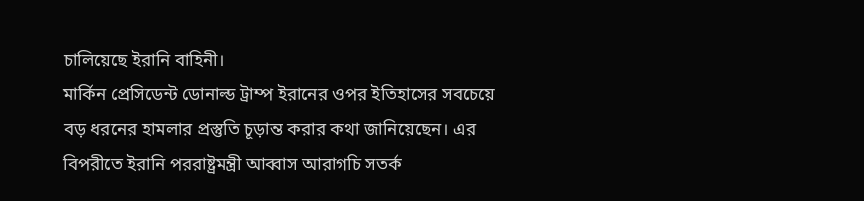চালিয়েছে ইরানি বাহিনী।
মার্কিন প্রেসিডেন্ট ডোনাল্ড ট্রাম্প ইরানের ওপর ইতিহাসের সবচেয়ে বড় ধরনের হামলার প্রস্তুতি চূড়ান্ত করার কথা জানিয়েছেন। এর বিপরীতে ইরানি পররাষ্ট্রমন্ত্রী আব্বাস আরাগচি সতর্ক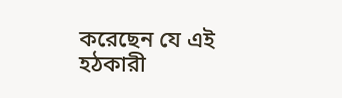করেছেন যে এই হঠকারী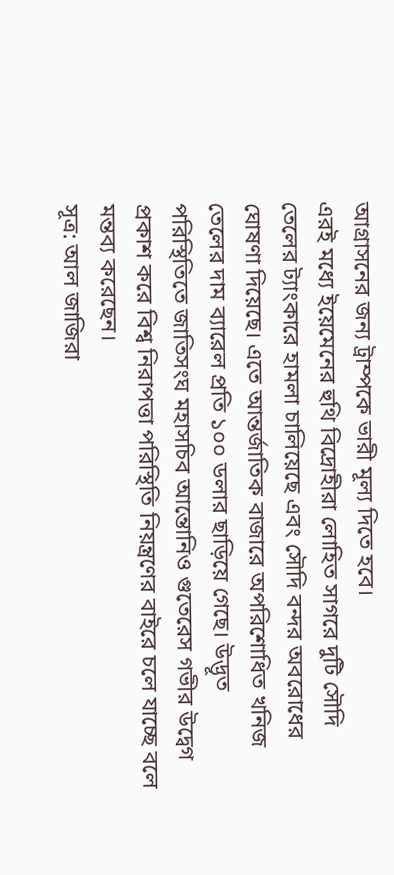আগ্রাসনের জন্য ট্রাম্পকে ভারী মূল্য দিতে হবে।
এরই মধ্যে ইয়েমেনের হুথি বিদ্রোহীরা লোহিত সাগরে দুটি সৌদি তেলের ট্যাংকারে হামলা চালিয়েছে এবং সৌদি বন্দর অবরোধের ঘোষণা দিয়েছে। এতে আন্তর্জাতিক বাজারে অপরিশোধিত খনিজ তেলের দাম ব্যারেল প্রতি ১০০ ডলার ছাড়িয়ে গেছে। উদ্ভূত পরিস্থিতিতে জাতিসংঘ মহাসচিব আন্তোনিও গুতেরেস গভীর উদ্বেগ প্রকাশ করে বিশ্ব নিরাপত্তা পরিস্থিতি নিয়ন্ত্রণের বাইরে চলে যাচ্ছে বলে মন্তব্য করেছেন।
সূত্র: আল জাজিরা